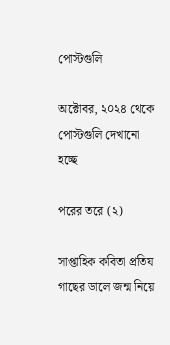পোস্টগুলি

অক্টোবর, ২০২৪ থেকে পোস্টগুলি দেখানো হচ্ছে

পরের তরে (২)

সাপ্তাহিক কবিতা প্রতিয গাছের ডালে জন্ম নিয়ে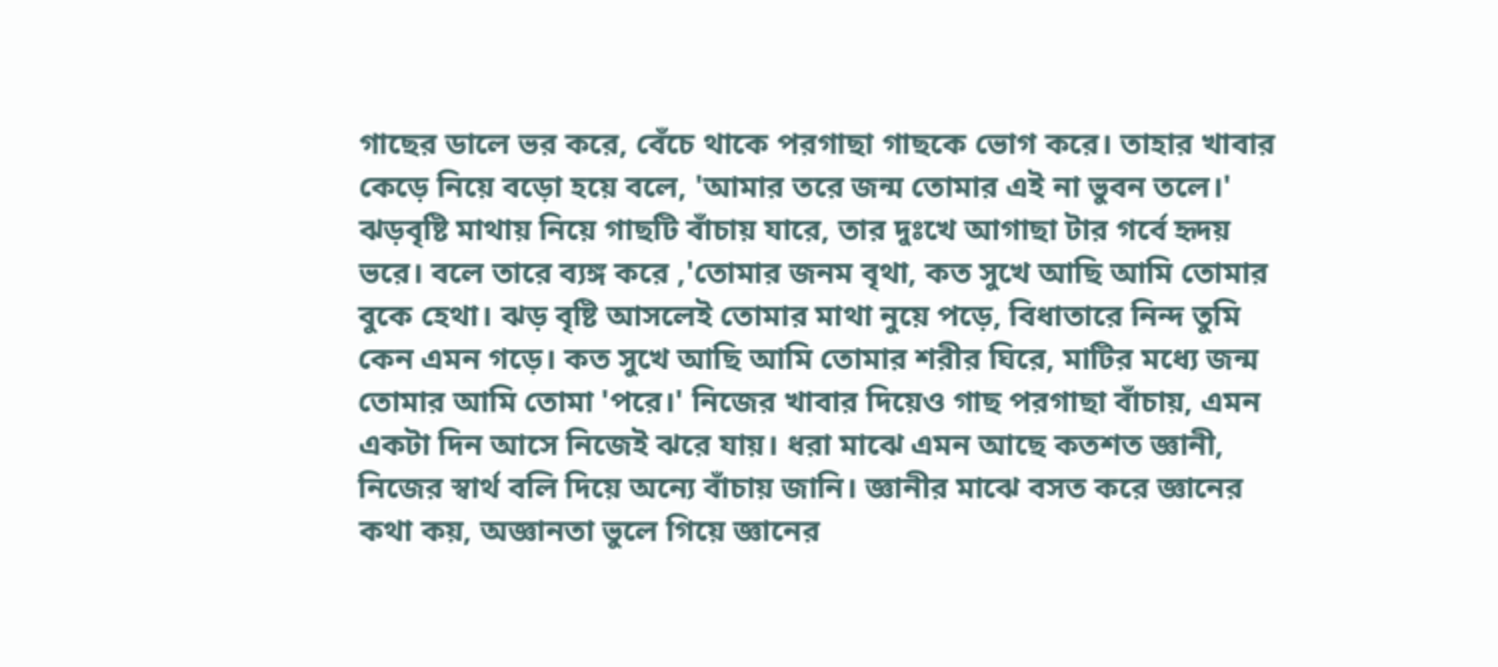গাছের ডালে ভর করে, বেঁচে থাকে পরগাছা গাছকে ভোগ করে। তাহার খাবার কেড়ে নিয়ে বড়ো হয়ে বলে, 'আমার তরে জন্ম তোমার এই না ভুবন তলে।' ঝড়বৃষ্টি মাথায় নিয়ে গাছটি বাঁচায় যারে, তার দুঃখে আগাছা টার গর্বে হৃদয় ভরে। বলে তারে ব্যঙ্গ করে ,'তোমার জনম বৃথা, কত সুখে আছি আমি তোমার বুকে হেথা। ঝড় বৃষ্টি আসলেই তোমার মাথা নুয়ে পড়ে, বিধাতারে নিন্দ তুমি কেন এমন গড়ে। কত সুখে আছি আমি তোমার শরীর ঘিরে, মাটির মধ্যে জন্ম তোমার আমি তোমা 'পরে।' নিজের খাবার দিয়েও গাছ পরগাছা বাঁচায়, এমন একটা দিন আসে নিজেই ঝরে যায়। ধরা মাঝে এমন আছে কতশত জ্ঞানী, নিজের স্বার্থ বলি দিয়ে অন্যে বাঁচায় জানি। জ্ঞানীর মাঝে বসত করে জ্ঞানের কথা কয়, অজ্ঞানতা ভুলে গিয়ে জ্ঞানের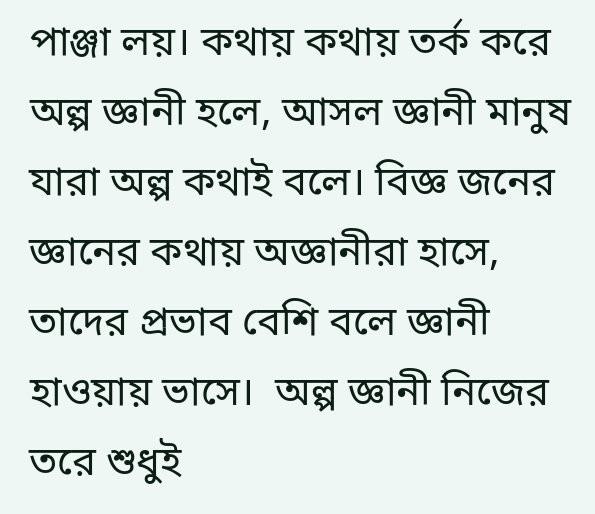পাঞ্জা লয়। কথায় কথায় তর্ক করে অল্প জ্ঞানী হলে, আসল জ্ঞানী মানুষ যারা অল্প কথাই বলে। বিজ্ঞ জনের জ্ঞানের কথায় অজ্ঞানীরা হাসে, তাদের প্রভাব বেশি বলে জ্ঞানী হাওয়ায় ভাসে।  অল্প জ্ঞানী নিজের তরে শুধুই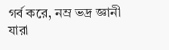গর্ব করে, নম্র ভদ্র জ্ঞানী যারা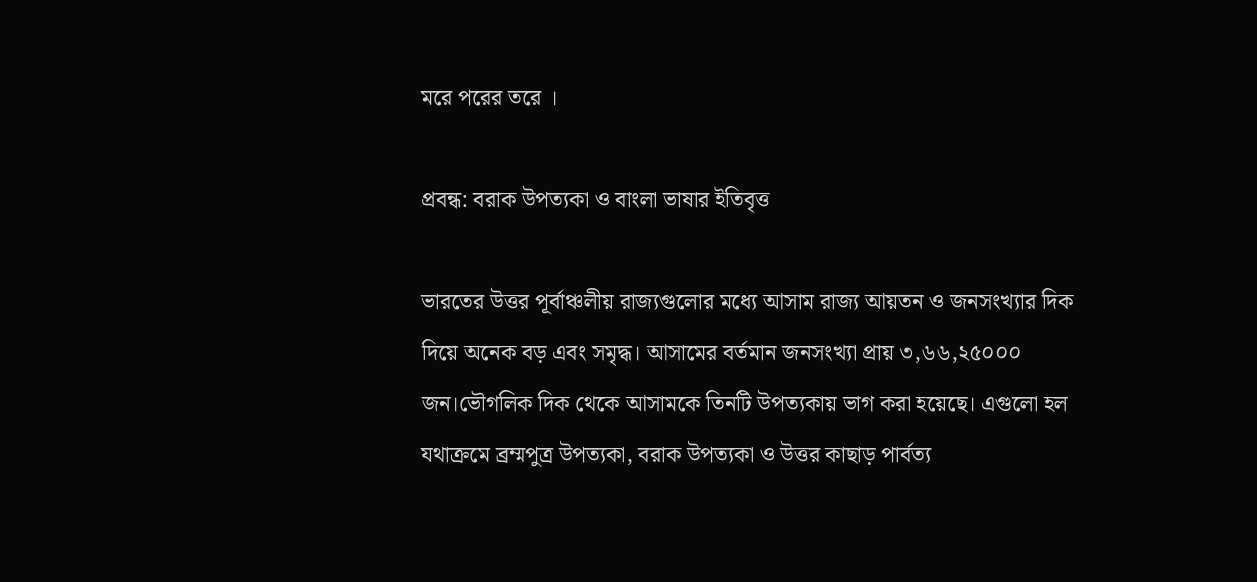মরে পরের তরে ।

প্রবন্ধ: বরাক উপত্যকা ও বাংলা ভাষার ইতিবৃত্ত

ভারতের উত্তর পূর্বাঞ্চলীয় রাজ্যগুলোর মধ্যে আসাম রাজ্য আয়তন ও জনসংখ্যার দিক দিয়ে অনেক বড় এবং সমৃদ্ধ। আসামের বর্তমান জনসংখ্যা প্রায় ৩,৬৬,২৫০০০ জন।ভৌগলিক দিক থেকে আসামকে তিনটি উপত্যকায় ভাগ করা হয়েছে। এগুলো হল যথাক্রমে ব্রম্মপুত্র উপত্যকা, বরাক উপত্যকা ও উত্তর কাছাড় পার্বত্য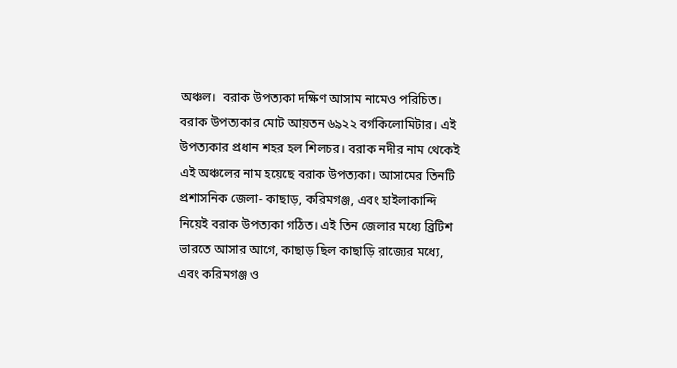অঞ্চল।  বরাক উপত্যকা দক্ষিণ আসাম নামেও পরিচিত। বরাক উপত্যকার মোট আয়তন ৬৯২২ বর্গকিলোমিটার। এই উপত্যকার প্রধান শহর হল শিলচর। বরাক নদীর নাম থেকেই এই অঞ্চলের নাম হয়েছে বরাক উপত্যকা। আসামের তিনটি প্রশাসনিক জেলা- কাছাড়, করিমগঞ্জ, এবং হাইলাকান্দি নিয়েই বরাক উপত্যকা গঠিত। এই তিন জেলার মধ্যে ব্রিটিশ ভারতে আসার আগে, কাছাড় ছিল কাছাড়ি রাজ্যের মধ্যে, এবং করিমগঞ্জ ও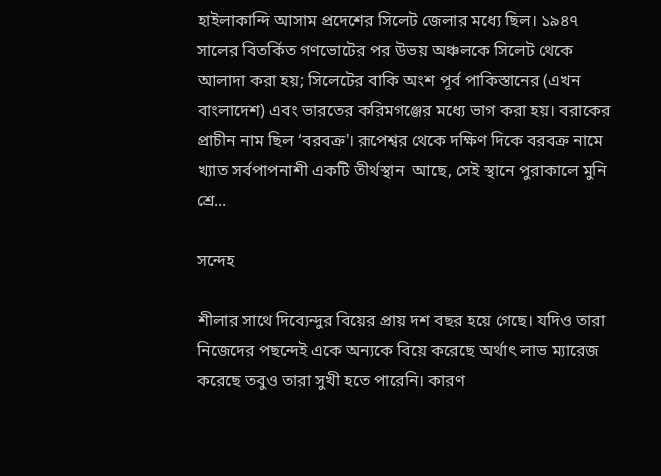হাইলাকান্দি আসাম প্রদেশের সিলেট জেলার মধ্যে ছিল। ১৯৪৭ সালের বিতর্কিত গণভোটের পর উভয় অঞ্চলকে সিলেট থেকে আলাদা করা হয়; সিলেটের বাকি অংশ পূর্ব পাকিস্তানের (এখন বাংলাদেশ) এবং ভারতের করিমগঞ্জের মধ্যে ভাগ করা হয়। বরাকের প্রাচীন নাম ছিল ‘বরবক্র'। রূপেশ্বর থেকে দক্ষিণ দিকে বরবক্র নামে খ্যাত সর্বপাপনাশী একটি তীর্থস্থান  আছে, সেই স্থানে পুরাকালে মুনি শ্রে...

সন্দেহ

শীলার সাথে দিব্যেন্দুর বিয়ের প্রায় দশ বছর হয়ে গেছে। যদিও তারা নিজেদের পছন্দেই একে অন্যকে বিয়ে করেছে অর্থাৎ লাভ ম্যারেজ করেছে তবুও তারা সুখী হতে পারেনি। কারণ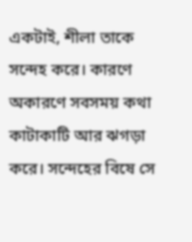একটাই, শীলা তাকে সন্দেহ করে। কারণে অকারণে সবসময় কথা কাটাকাটি আর ঝগড়া করে। সন্দেহের বিষে সে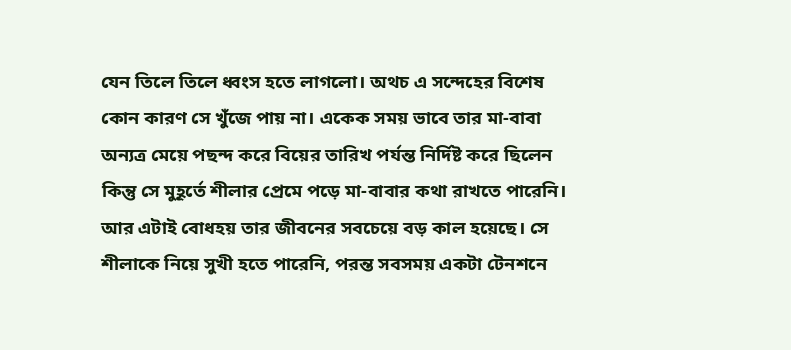যেন তিলে তিলে ধ্বংস হতে লাগলো। অথচ এ সন্দেহের বিশেষ কোন কারণ সে খুঁজে পায় না। একেক সময় ভাবে তার মা-বাবা অন্যত্র মেয়ে পছন্দ করে বিয়ের তারিখ পর্যন্ত নির্দিষ্ট করে ছিলেন কিন্তু সে মুহূর্তে শীলার প্রেমে পড়ে মা-বাবার কথা রাখতে পারেনি। আর এটাই বোধহয় তার জীবনের সবচেয়ে বড় কাল হয়েছে। সে শীলাকে নিয়ে সুখী হতে পারেনি, পরন্ত সবসময় একটা টেনশনে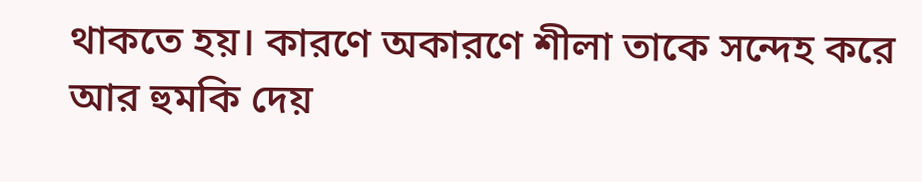থাকতে হয়। কারণে অকারণে শীলা তাকে সন্দেহ করে আর হুমকি দেয়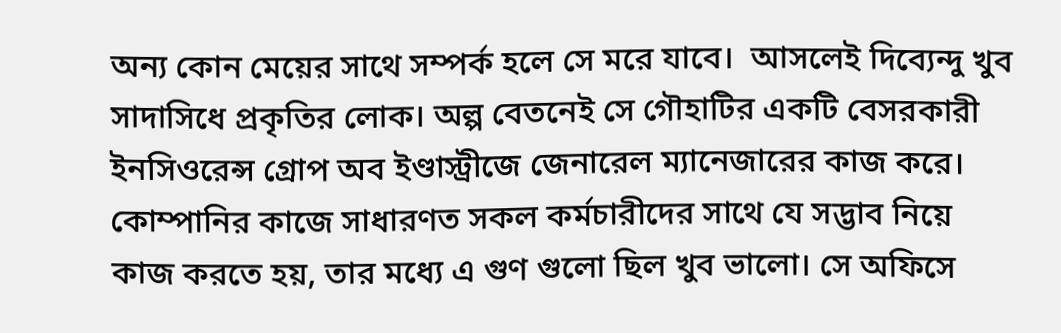অন্য কোন মেয়ের সাথে সম্পর্ক হলে সে মরে যাবে।  আসলেই দিব্যেন্দু খুব সাদাসিধে প্রকৃতির লোক। অল্প বেতনেই সে গৌহাটির একটি বেসরকারী ইনসিওরেন্স গ্রোপ অব ইণ্ডাস্ট্রীজে জেনারেল ম্যানেজারের কাজ করে। কোম্পানির কাজে সাধারণত সকল কর্মচারীদের সাথে যে সদ্ভাব নিয়ে কাজ করতে হয়, তার মধ্যে এ গুণ গুলো ছিল খুব ভালো। সে অফিসে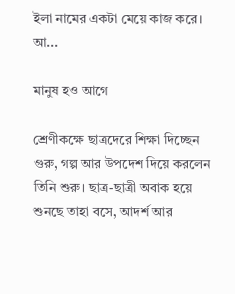ইলা নামের একটা মেয়ে কাজ করে। আ...

মানুষ হও আগে

শ্রেণীকক্ষে ছাত্রদেরে শিক্ষা দিচ্ছেন গুরু, গল্প আর উপদেশ দিয়ে করলেন তিনি শুরু। ছাত্র-ছাত্রী অবাক হয়ে শুনছে তাহা বসে, আদর্শ আর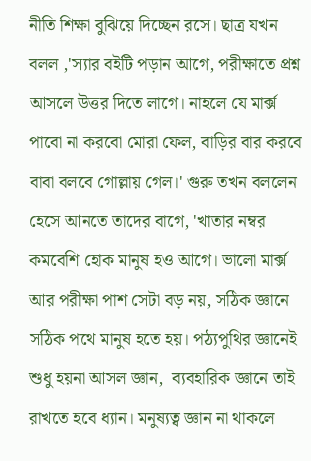নীতি শিক্ষা বুঝিয়ে দিচ্ছেন রসে। ছাত্র যখন বলল ,'স্যার বইটি পড়ান আগে, পরীক্ষাতে প্রশ্ন আসলে উত্তর দিতে লাগে। নাহলে যে মার্ক্স পাবো না করবো মোরা ফেল, বাড়ির বার করবে বাবা বলবে গোল্লায় গেল।' গুরু তখন বললেন হেসে আনতে তাদের বাগে, 'খাতার নম্বর কমবেশি হোক মানুষ হও আগে। ভালো মার্ক্স আর পরীক্ষা পাশ সেটা বড় নয়, সঠিক জ্ঞানে সঠিক পথে মানুষ হতে হয়। পঠ্যপুথির জ্ঞানেই শুধু হয়না আসল জ্ঞান,  ব্যবহারিক জ্ঞানে তাই রাখতে হবে ধ্যান। মনুষ্যত্ব জ্ঞান না থাকলে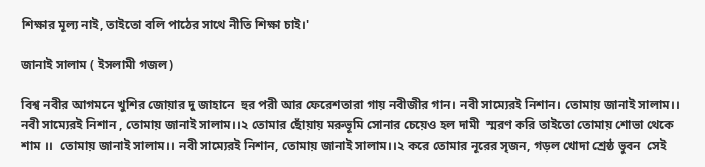শিক্ষার মূল্য নাই, তাইতো বলি পাঠের সাথে নীতি শিক্ষা চাই।'

জানাই সালাম ( ইসলামী গজল)

বিশ্ব নবীর আগমনে খুশির জোয়ার দু জাহানে  হুর পরী আর ফেরেশতারা গায় নবীজীর গান। নবী সাম্যেরই নিশান। তোমায় জানাই সালাম।। নবী সাম্যেরই নিশান , তোমায় জানাই সালাম।।২ তোমার ছোঁয়ায় মরুভূমি সোনার চেয়েও হল দামী  স্মরণ করি তাইতো তোমায় শোভা থেকে শাম ।।  তোমায় জানাই সালাম।। নবী সাম্যেরই নিশান, তোমায় জানাই সালাম।।২ করে তোমার নূরের সৃজন, গড়ল খোদা শ্রেষ্ঠ ভুবন  সেই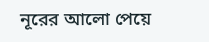নূরের আলো পেয়ে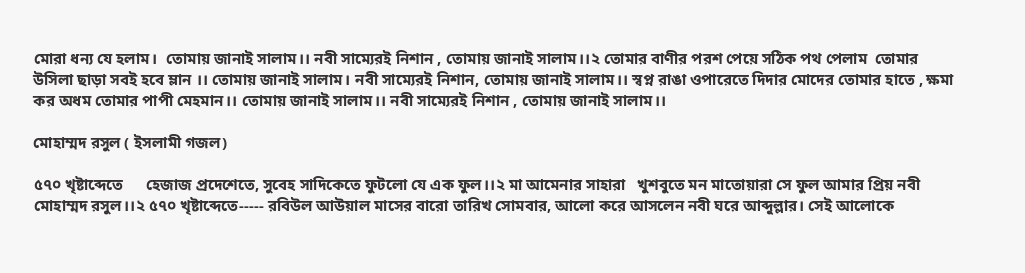মোরা ধন্য যে হলাম।  তোমায় জানাই সালাম।। নবী সাম্যেরই নিশান , তোমায় জানাই সালাম।।২ তোমার বাণীর পরশ পেয়ে সঠিক পথ পেলাম  তোমার উসিলা ছাড়া সবই হবে ম্লান ।। তোমায় জানাই সালাম। নবী সাম্যেরই নিশান, তোমায় জানাই সালাম।। স্বপ্ন রাঙা ওপারেতে দিদার মোদের তোমার হাতে , ক্ষমা কর অধম তোমার পাপী মেহমান।। তোমায় জানাই সালাম।। নবী সাম্যেরই নিশান , তোমায় জানাই সালাম।।

মোহাম্মদ রসুল ( ইসলামী গজল)

৫৭০ খৃষ্টাব্দেতে      হেজাজ প্রদেশেতে, সুবেহ সাদিকেতে ফুটলো যে এক ফুল।।২ মা আমেনার সাহারা   খুশবুতে মন মাতোয়ারা সে ফুল আমার প্রিয় নবী মোহাম্মদ রসুল।।২ ৫৭০ খৃষ্টাব্দেতে----- রবিউল আউয়াল মাসের বারো তারিখ সোমবার, আলো করে আসলেন নবী ঘরে আব্দুল্লার। সেই আলোকে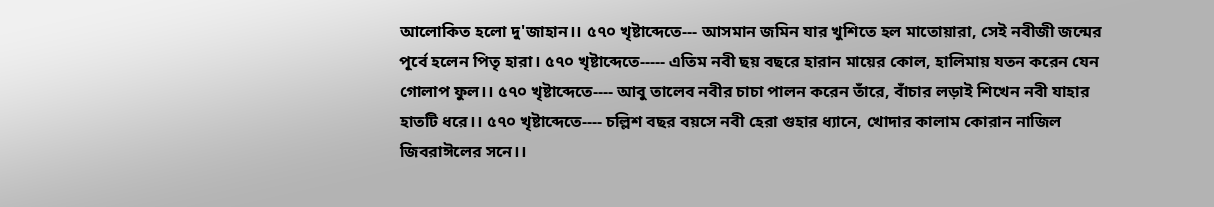আলোকিত হলো দু'জাহান।। ৫৭০ খৃষ্টাব্দেতে--- আসমান জমিন যার খুশিতে হল মাতোয়ারা, সেই নবীজী জন্মের পূর্বে হলেন পিতৃ হারা। ৫৭০ খৃষ্টাব্দেতে----- এতিম নবী ছয় বছরে হারান মায়ের কোল, হালিমায় যতন করেন যেন গোলাপ ফুল।। ৫৭০ খৃষ্টাব্দেতে---- আবু তালেব নবীর চাচা পালন করেন তাঁরে, বাঁচার লড়াই শিখেন নবী যাহার হাতটি ধরে।। ৫৭০ খৃষ্টাব্দেতে---- চল্লিশ বছর বয়সে নবী হেরা গুহার ধ্যানে, খোদার কালাম কোরান নাজিল জিবরাঈলের সনে।।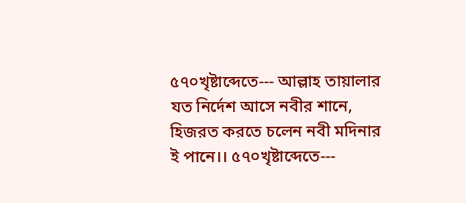৫৭০খৃষ্টাব্দেতে--- আল্লাহ তায়ালার যত নির্দেশ আসে নবীর শানে, হিজরত করতে চলেন নবী মদিনার ই পানে।। ৫৭০খৃষ্টাব্দেতে---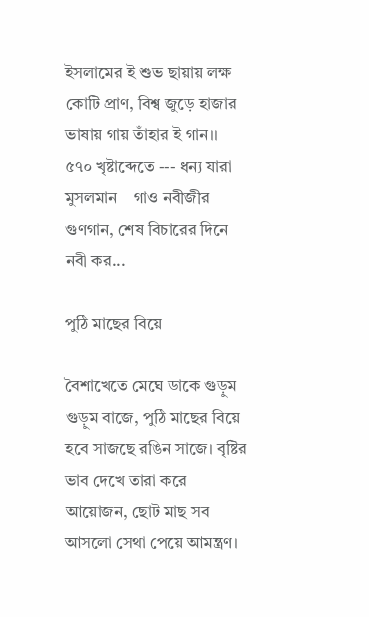ইসলামের ই শুভ ছায়ায় লক্ষ কোটি প্রাণ, বিশ্ব জুড়ে হাজার ভাষায় গায় তাঁহার ই গান।। ৫৭০ খৃষ্টাব্দেতে --- ধন্য যারা মুসলমান    গাও নবীজীর গুণগান, শেষ বিচারের দিনে নবী কর...

পুঠি মাছের বিয়ে

বৈশাখেতে মেঘে ডাকে গুড়ুম গুড়ুম বাজে, পুঠি মাছের বিয়ে হবে সাজছে রঙিন সাজে। বৃষ্টির ভাব দেখে তারা করে আয়োজন, ছোট মাছ সব আসলো সেথা পেয়ে আমন্ত্রণ।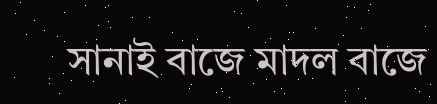সানাই বাজে মাদল বাজে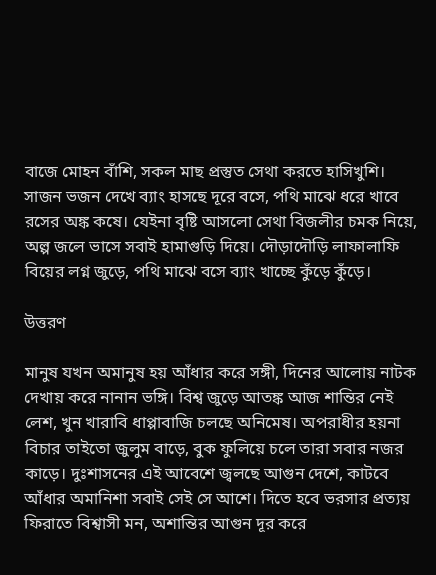বাজে মোহন বাঁশি, সকল মাছ প্রস্তুত সেথা করতে হাসিখুশি। সাজন ভজন দেখে ব্যাং হাসছে দূরে বসে, পথি মাঝে ধরে খাবে রসের অঙ্ক কষে। যেইনা বৃষ্টি আসলো সেথা বিজলীর চমক নিয়ে, অল্প জলে ভাসে সবাই হামাগুড়ি দিয়ে। দৌড়াদৌড়ি লাফালাফি  বিয়ের লগ্ন জুড়ে, পথি মাঝে বসে ব্যাং খাচ্ছে কুঁড়ে কুঁড়ে।

উত্তরণ

মানুষ যখন অমানুষ হয় আঁধার করে সঙ্গী, দিনের আলোয় নাটক দেখায় করে নানান ভঙ্গি। বিশ্ব জুড়ে আতঙ্ক আজ শান্তির নেই লেশ, খুন খারাবি ধাপ্পাবাজি চলছে অনিমেষ। অপরাধীর হয়না বিচার তাইতো জুলুম বাড়ে, বুক ফুলিয়ে চলে তারা সবার নজর কাড়ে। দুঃশাসনের এই আবেশে জ্বলছে আগুন দেশে, কাটবে আঁধার অমানিশা সবাই সেই সে আশে। দিতে হবে ভরসার প্রত্যয়  ফিরাতে বিশ্বাসী মন, অশান্তির আগুন দূর করে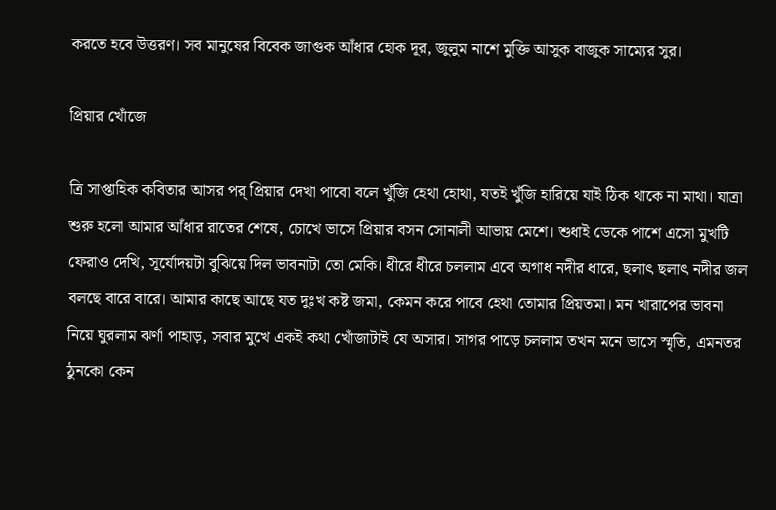করতে হবে উত্তরণ। সব মানুষের বিবেক জাগুক আঁধার হোক দূর, জুলুম নাশে মুক্তি আসুক বাজুক সাম্যের সুর।

প্রিয়ার খোঁজে

ত্রি সাপ্তাহিক কবিতার আসর পর্ প্রিয়ার দেখা পাবো বলে খুঁজি হেথা হোথা, যতই খুঁজি হারিয়ে যাই ঠিক থাকে না মাথা। যাত্রা শুরু হলো আমার আঁধার রাতের শেষে, চোখে ভাসে প্রিয়ার বসন সোনালী আভায় মেশে। শুধাই ডেকে পাশে এসো মুখটি ফেরাও দেখি, সূর্যোদয়টা বুঝিয়ে দিল ভাবনাটা তো মেকি। ধীরে ধীরে চললাম এবে অগাধ নদীর ধারে, ছলাৎ ছলাৎ নদীর জল বলছে বারে বারে। আমার কাছে আছে যত দুঃখ কষ্ট জমা, কেমন করে পাবে হেথা তোমার প্রিয়তমা। মন খারাপের ভাবনা নিয়ে ঘুরলাম ঝর্ণা পাহাড়, সবার মুখে একই কথা খোঁজাটাই যে অসার। সাগর পাড়ে চললাম তখন মনে ভাসে স্মৃতি, এমনতর ঠুনকো কেন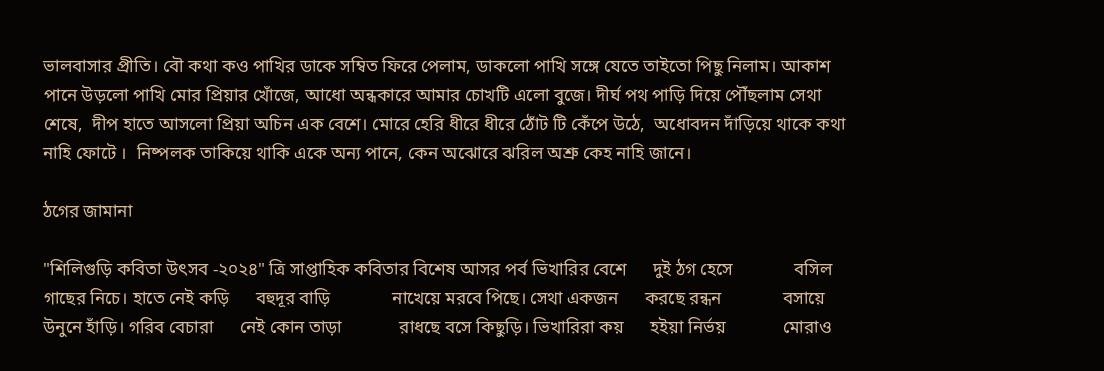ভালবাসার প্রীতি। বৌ কথা কও পাখির ডাকে সম্বিত ফিরে পেলাম, ডাকলো পাখি সঙ্গে যেতে তাইতো পিছু নিলাম। আকাশ পানে উড়লো পাখি মোর প্রিয়ার খোঁজে, আধো অন্ধকারে আমার চোখটি এলো বুজে। দীর্ঘ পথ পাড়ি দিয়ে পৌঁছলাম সেথা শেষে,  দীপ হাতে আসলো প্রিয়া অচিন এক বেশে। মোরে হেরি ধীরে ধীরে ঠোঁট টি কেঁপে উঠে,  অধোবদন দাঁড়িয়ে থাকে কথা নাহি ফোটে ।  নিষ্পলক তাকিয়ে থাকি একে অন্য পানে, কেন অঝোরে ঝরিল অশ্রু কেহ নাহি জানে।

ঠগের জামানা

"শিলিগুড়ি কবিতা উৎসব -২০২৪" ত্রি সাপ্তাহিক কবিতার বিশেষ আসর পর্ব ভিখারির বেশে      দুই ঠগ হেসে              বসিল গাছের নিচে। হাতে নেই কড়ি      বহুদূর বাড়ি              নাখেয়ে মরবে পিছে। সেথা একজন      করছে রন্ধন              বসায়ে উনুনে হাঁড়ি। গরিব বেচারা      নেই কোন তাড়া             রাধছে বসে কিছুড়ি। ভিখারিরা কয়      হইয়া নির্ভয়             মোরাও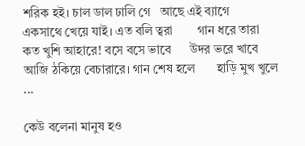শরিক হই। চাল ডাল ঢালি গে   আছে এই ব্যাগে            একসাথে খেয়ে যাই। এত বলি ত্বরা        গান ধরে তারা            কত খুশি আহারে! বসে বসে ভাবে      উদর ভরে খাবে          আজি ঠকিয়ে বেচারারে। গান শেষ হলে       হাড়ি মুখ খুলে       ...

কেউ বলেনা মানুষ হও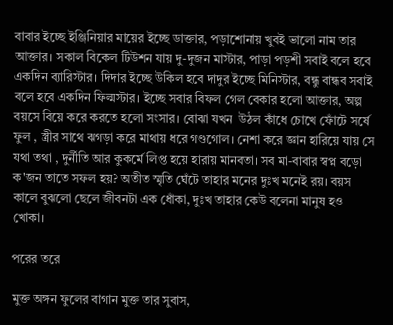বাবার ইচ্ছে ইঞ্জিনিয়ার মায়ের ইচ্ছে ডাক্তার, পড়াশোনায় খুবই ভালো নাম তার আক্তার। সকাল বিকেল টিউশন যায় দু-দুজন মাস্টার, পাড়া পড়শী সবাই বলে হবে একদিন ব্যারিস্টার। দিদার ইচ্ছে উকিল হবে দাদুর ইচ্ছে মিনিস্টার, বন্ধু বান্ধব সবাই বলে হবে একদিন ফিল্মস্টার। ইচ্ছে সবার বিফল গেল বেকার হলো আক্তার, অল্প বয়সে বিয়ে করে করতে হলো সংসার। বোঝা যখন  উঠল কাঁধে চোখে ফোঁটে সর্ষে ফুল , স্ত্রীর সাথে ঝগড়া করে মাথায় ধরে গণ্ডগোল। নেশা করে জ্ঞান হারিয়ে যায় সে যথা তথা , দুর্নীতি আর কুকর্মে লিপ্ত হয়ে হারায় মানবতা। সব মা-বাবার স্বপ্ন বড়ো ক'জন তাতে সফল হয়? অতীত স্মৃতি ঘেঁটে তাহার মনের দুঃখ মনেই রয়। বয়স কালে বুঝলো ছেলে জীবনটা এক ধোঁকা, দুঃখ তাহার কেউ বলেনা মানুষ হও খোকা।

পরের তরে

মুক্ত অঙ্গন ফুলের বাগান মুক্ত তার সুবাস,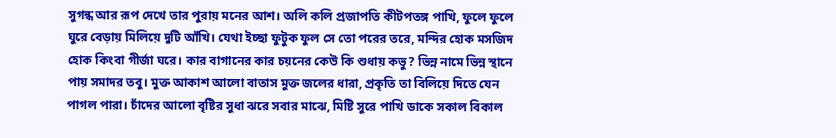সুগন্ধ আর রূপ দেখে তার পুরায় মনের আশ। অলি কলি প্রজাপতি কীটপতঙ্গ পাখি, ফুলে ফুলে ঘুরে বেড়ায় মিলিয়ে দুটি আঁখি। যেথা ইচ্ছা ফুটুক ফুল সে তো পরের তরে, মন্দির হোক মসজিদ হোক কিংবা গীর্জা ঘরে। কার বাগানের কার চয়নের কেউ কি শুধায় কভু? ভিন্ন নামে ভিন্ন স্থানে পায় সমাদর তবু। মুক্ত আকাশ আলো বাতাস মুক্ত জলের ধারা, প্রকৃতি তা বিলিয়ে দিতে যেন পাগল পারা। চাঁদের আলো বৃষ্টির সুধা ঝরে সবার মাঝে, মিষ্টি সুরে পাখি ডাকে সকাল বিকাল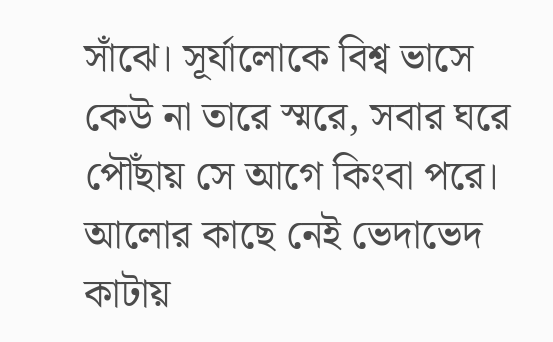সাঁঝে। সূর্যালোকে বিশ্ব ভাসে কেউ না তারে স্মরে, সবার ঘরে পৌঁছায় সে আগে কিংবা পরে। আলোর কাছে নেই ভেদাভেদ কাটায়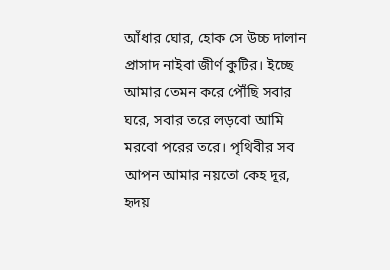আঁধার ঘোর, হোক সে উচ্চ দালান প্রাসাদ নাইবা জীর্ণ কুটির। ইচ্ছে আমার তেমন করে পৌঁছি সবার ঘরে, সবার তরে লড়বো আমি মরবো পরের তরে। পৃথিবীর সব আপন আমার নয়তো কেহ দূর, হৃদয়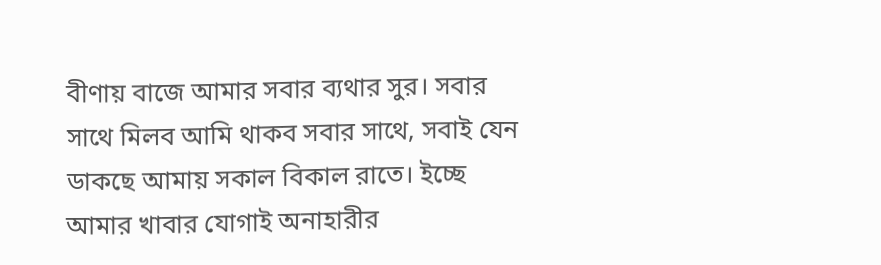বীণায় বাজে আমার সবার ব্যথার সুর। সবার সাথে মিলব আমি থাকব সবার সাথে, সবাই যেন ডাকছে আমায় সকাল বিকাল রাতে। ইচ্ছে আমার খাবার যোগাই অনাহারীর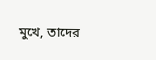মুখে, তাদের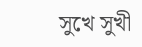সুখে সুখী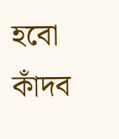হবো কাঁদব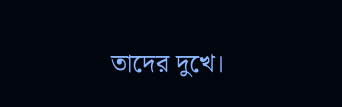তাদের দুখে।